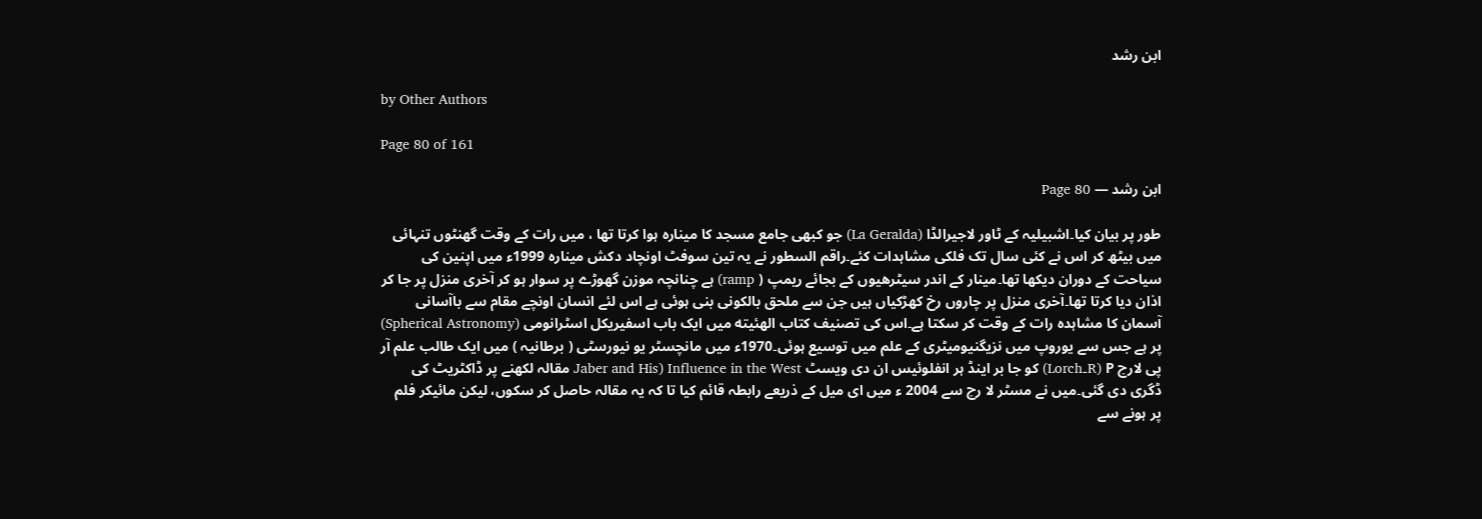ابن رشد

by Other Authors

Page 80 of 161

ابن رشد — Page 80

طور پر بیان کیا۔اشبیلیہ کے ٹاور لاجیرالڈا (La Geralda) جو کبھی جامع مسجد کا مینارہ ہوا کرتا تھا ، میں رات کے وقت گھنٹوں تنہائی میں بیٹھ کر اس نے کئی سال تک فلکی مشاہدات کئے۔راقم السطور نے یہ تین سوفٹ اونچاد دکش مینارہ 1999ء میں اپنین کی سیاحت کے دوران دیکھا تھا۔مینار کے اندر سیٹرھیوں کے بجائے ریمپ ( ramp) ہے چنانچہ موزن گھوڑے پر سوار ہو کر آخری منزل پر جا کر اذان دیا کرتا تھا۔آخری منزل پر چاروں رخ کھڑکیاں ہیں جن سے ملحق بالکونی بنی ہوئی ہے اس لئے انسان اونچے مقام سے باآسانی آسمان کا مشاہدہ رات کے وقت کر سکتا ہے۔اس کی تصنیف کتاب الهئیته میں ایک باب اسفیریکل اسٹرانومی (Spherical Astronomy) پر ہے جس سے یوروپ میں نزیگنیومیٹری کے علم میں توسیع ہوئی۔1970ء میں مانچسٹر یو نیورسٹی ( برطانیہ ) میں ایک طالب علم آر پی لارچ R) P۔Lorch) کو جا بر اینڈ ہر انفلوئیس ان دی ویسٹ Jaber and His) Influence in the West مقالہ لکھنے پر ڈاکٹریٹ کی ڈگری دی گئی۔میں نے مسٹر لا رچ سے 2004 ء میں ای میل کے ذریعے رابطہ قائم کیا تا کہ یہ مقالہ حاصل کر سکوں، لیکن مائیکر فلم پر ہونے سے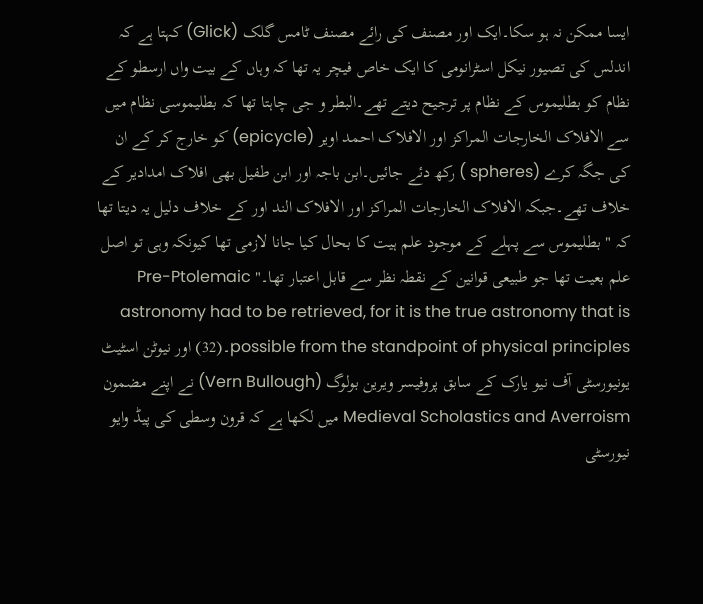ایسا ممکن نہ ہو سکا۔ایک اور مصنف کی رائے مصنف ٹامس گلک (Glick) کہتا ہے کہ اندلس کی تصیور نیکل اسٹرانومی کا ایک خاص فیچر یہ تھا کہ وہاں کے بیت واں ارسطو کے نظام کو بطلیموس کے نظام پر ترجیح دیتے تھے۔البطر و جی چاہتا تھا کہ بطلیموسی نظام میں سے الافلاک الخارجات المراکز اور الافلاک احمد اویر (epicycle) کو خارج کر کے ان کی جگہ کرے (spheres ) رکھ دئے جائیں۔ابن باجہ اور ابن طفیل بھی افلاک امدادیر کے خلاف تھے۔جبکہ الافلاک الخارجات المراکز اور الافلاک الند اور کے خلاف دلیل یہ دیتا تھا کہ " بطلیموس سے پہلے کے موجود علم ہیت کا بحال کیا جانا لازمی تھا کیونکہ وہی تو اصل علم بعیت تھا جو طبیعی قوانین کے نقطہ نظر سے قابل اعتبار تھا۔" Pre-Ptolemaic astronomy had to be retrieved, for it is the true astronomy that is possible from the standpoint of physical principles۔(32) اور نیوٹن اسٹیٹ یونیورسٹی آف نیو یارک کے سابق پروفیسر ویرین بولوگ (Vern Bullough) نے اپنے مضمون Medieval Scholastics and Averroism میں لکھا ہے کہ قرون وسطی کی پیڈ وایو نیورسٹی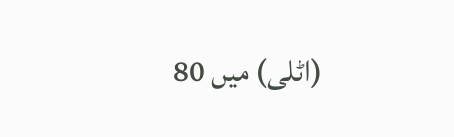(اٹلی) میں 80